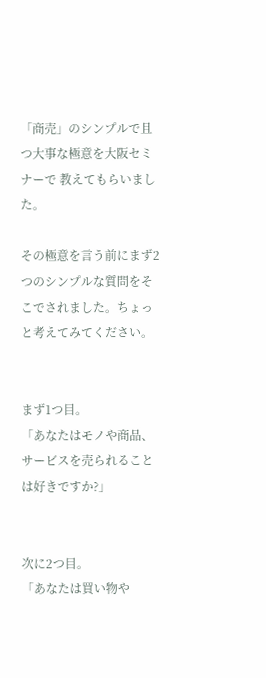「商売」のシンプルで且つ大事な極意を大阪セミナーで 教えてもらいました。

その極意を言う前にまず2つのシンプルな質問をそこでされました。ちょっと考えてみてください。


まず1つ目。
「あなたはモノや商品、サービスを売られることは好きですか?」


次に2つ目。
「あなたは買い物や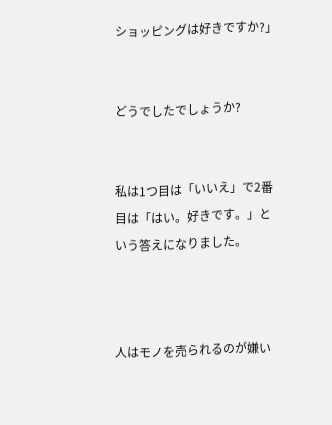ショッピングは好きですか?」


どうでしたでしょうか?


私は1つ目は「いいえ」で2番目は「はい。好きです。」という答えになりました。



人はモノを売られるのが嫌い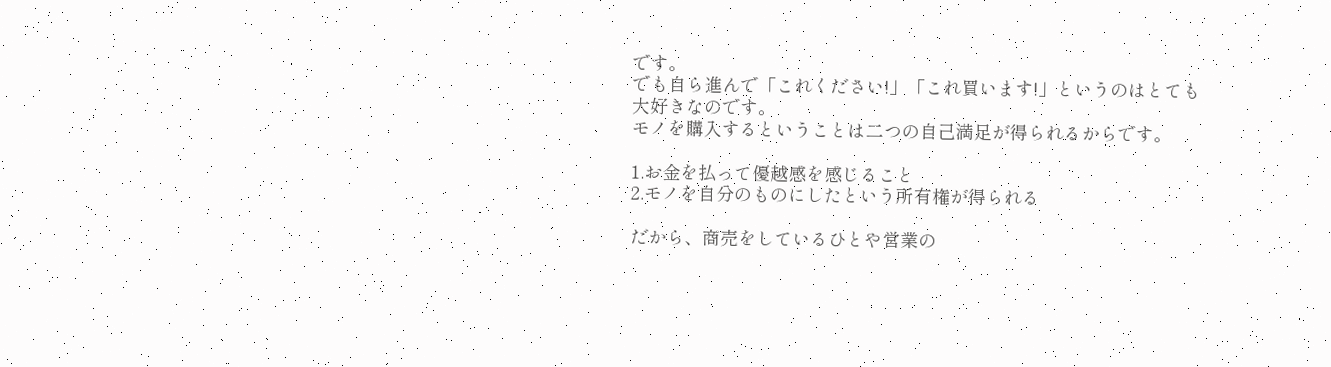です。
でも自ら進んで「これください!」「これ買います!」というのはとても大好きなのです。
モノを購入するということは二つの自己満足が得られるからです。

1.お金を払って優越感を感じること
2.モノを自分のものにしたという所有権が得られる

だから、商売をしているひとや営業の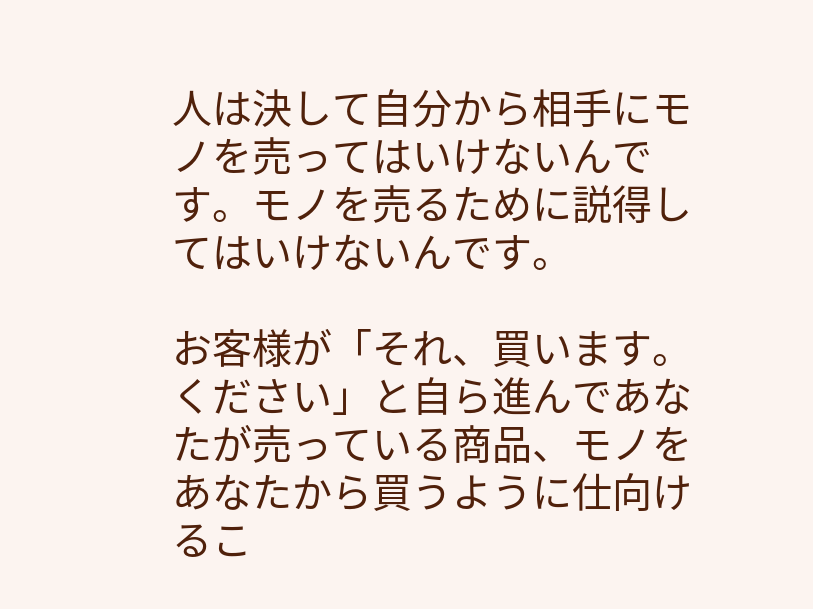人は決して自分から相手にモノを売ってはいけないんです。モノを売るために説得してはいけないんです。

お客様が「それ、買います。ください」と自ら進んであなたが売っている商品、モノをあなたから買うように仕向けるこ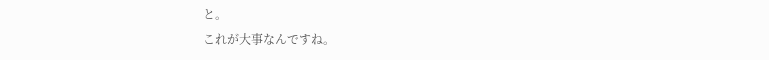と。
これが大事なんですね。